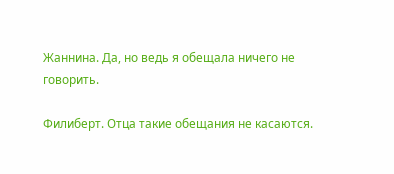Жаннина. Да, но ведь я обещала ничего не говорить.

Филиберт. Отца такие обещания не касаются.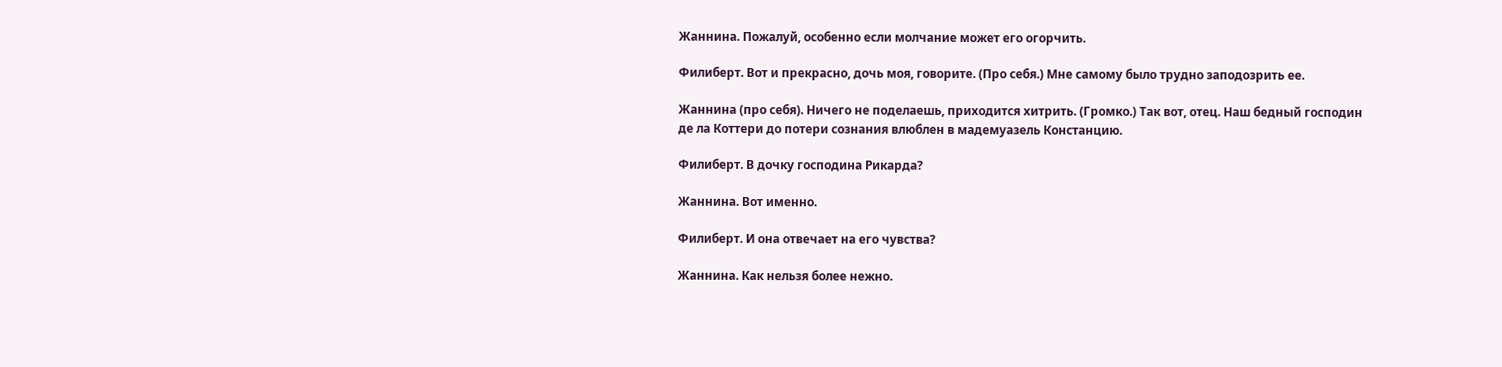Жаннина. Пожалуй, особенно если молчание может его огорчить.

Филиберт. Вот и прекрасно, дочь моя, говорите. (Про себя.) Мне самому было трудно заподозрить ее.

Жаннина (про себя). Ничего не поделаешь, приходится хитрить. (Громко.) Так вот, отец. Наш бедный господин де ла Коттери до потери сознания влюблен в мадемуазель Констанцию.

Филиберт. В дочку господина Рикарда?

Жаннина. Вот именно.

Филиберт. И она отвечает на его чувства?

Жаннина. Как нельзя более нежно.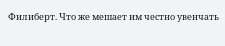Филиберт. Что же мешает им честно увенчать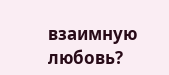взаимную любовь?